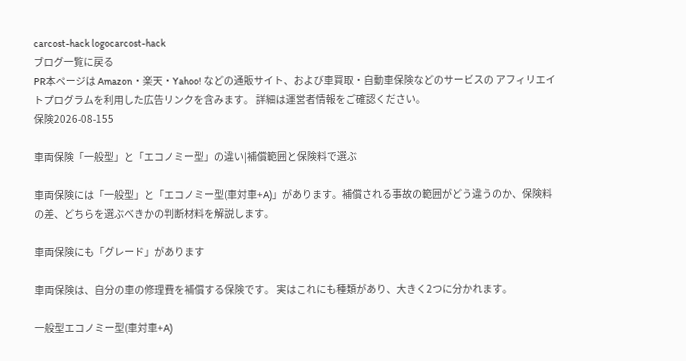carcost-hack logocarcost-hack
ブログ一覧に戻る
PR本ページは Amazon・楽天・Yahoo! などの通販サイト、および車買取・自動車保険などのサービスの アフィリエイトプログラムを利用した広告リンクを含みます。 詳細は運営者情報をご確認ください。
保険2026-08-155

車両保険「一般型」と「エコノミー型」の違い|補償範囲と保険料で選ぶ

車両保険には「一般型」と「エコノミー型(車対車+A)」があります。補償される事故の範囲がどう違うのか、保険料の差、どちらを選ぶべきかの判断材料を解説します。

車両保険にも「グレード」があります

車両保険は、自分の車の修理費を補償する保険です。 実はこれにも種類があり、大きく2つに分かれます。

一般型エコノミー型(車対車+A)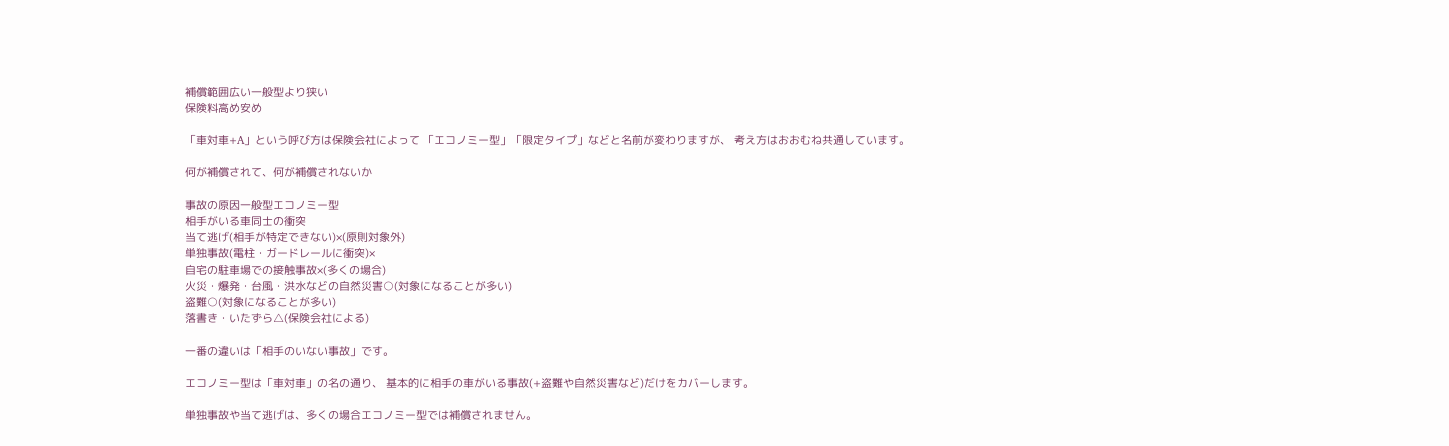補償範囲広い一般型より狭い
保険料高め安め

「車対車+A」という呼び方は保険会社によって 「エコノミー型」「限定タイプ」などと名前が変わりますが、 考え方はおおむね共通しています。

何が補償されて、何が補償されないか

事故の原因一般型エコノミー型
相手がいる車同士の衝突
当て逃げ(相手が特定できない)×(原則対象外)
単独事故(電柱・ガードレールに衝突)×
自宅の駐車場での接触事故×(多くの場合)
火災・爆発・台風・洪水などの自然災害○(対象になることが多い)
盗難○(対象になることが多い)
落書き・いたずら△(保険会社による)

一番の違いは「相手のいない事故」です。

エコノミー型は「車対車」の名の通り、 基本的に相手の車がいる事故(+盗難や自然災害など)だけをカバーします。

単独事故や当て逃げは、多くの場合エコノミー型では補償されません。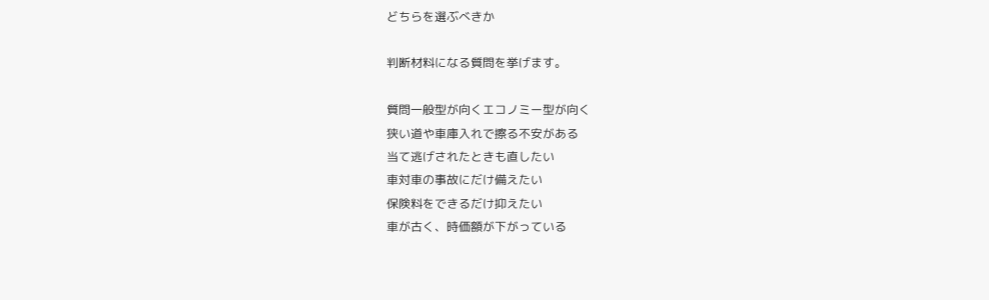どちらを選ぶべきか

判断材料になる質問を挙げます。

質問一般型が向くエコノミー型が向く
狭い道や車庫入れで擦る不安がある
当て逃げされたときも直したい
車対車の事故にだけ備えたい
保険料をできるだけ抑えたい
車が古く、時価額が下がっている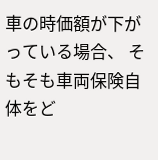車の時価額が下がっている場合、 そもそも車両保険自体をど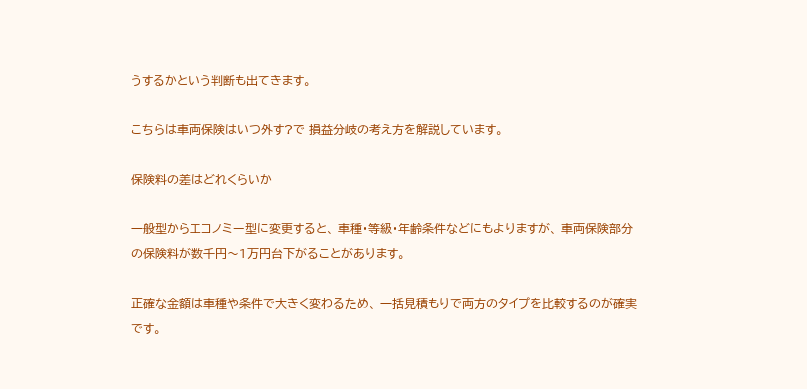うするかという判断も出てきます。

こちらは車両保険はいつ外す?で 損益分岐の考え方を解説しています。

保険料の差はどれくらいか

一般型からエコノミー型に変更すると、 車種・等級・年齢条件などにもよりますが、 車両保険部分の保険料が数千円〜1万円台下がることがあります。

正確な金額は車種や条件で大きく変わるため、 一括見積もりで両方のタイプを比較するのが確実です。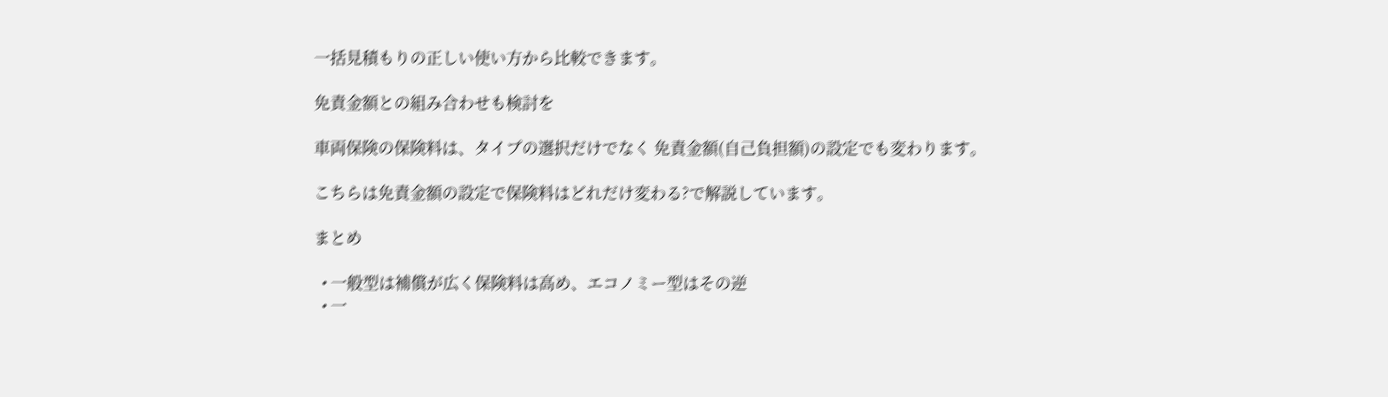一括見積もりの正しい使い方から比較できます。

免責金額との組み合わせも検討を

車両保険の保険料は、タイプの選択だけでなく 免責金額(自己負担額)の設定でも変わります。

こちらは免責金額の設定で保険料はどれだけ変わる?で解説しています。

まとめ

  • 一般型は補償が広く保険料は高め、エコノミー型はその逆
  • 一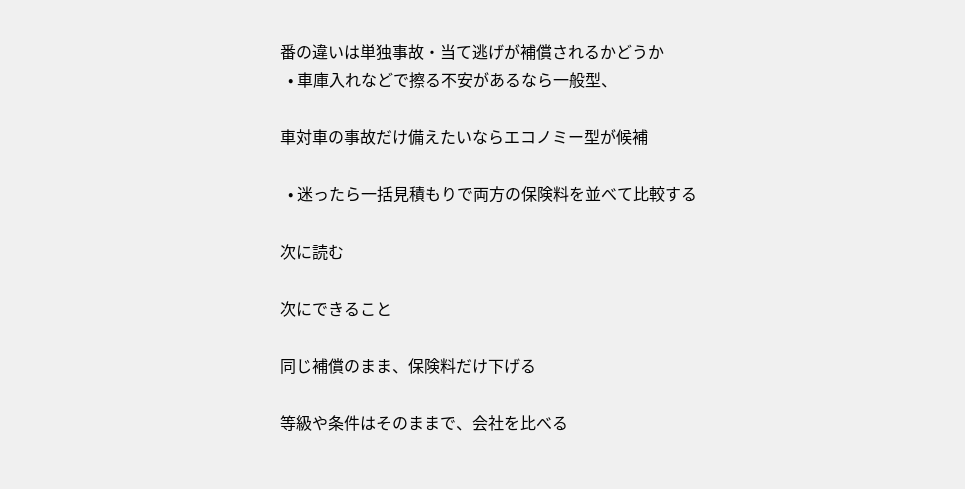番の違いは単独事故・当て逃げが補償されるかどうか
  • 車庫入れなどで擦る不安があるなら一般型、

車対車の事故だけ備えたいならエコノミー型が候補

  • 迷ったら一括見積もりで両方の保険料を並べて比較する

次に読む

次にできること

同じ補償のまま、保険料だけ下げる

等級や条件はそのままで、会社を比べる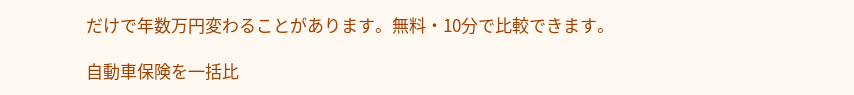だけで年数万円変わることがあります。無料・10分で比較できます。

自動車保険を一括比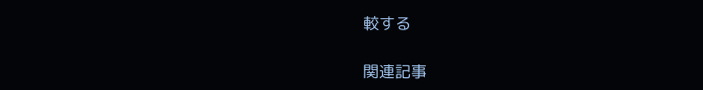較する

関連記事